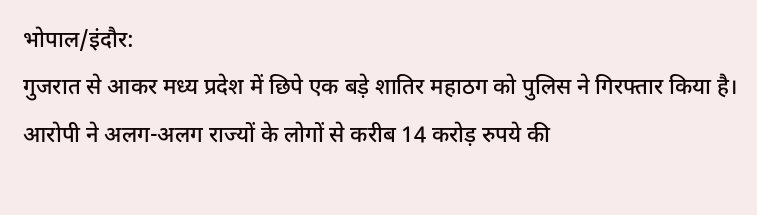भोपाल/इंदौर:
गुजरात से आकर मध्य प्रदेश में छिपे एक बड़े शातिर महाठग को पुलिस ने गिरफ्तार किया है। आरोपी ने अलग-अलग राज्यों के लोगों से करीब 14 करोड़ रुपये की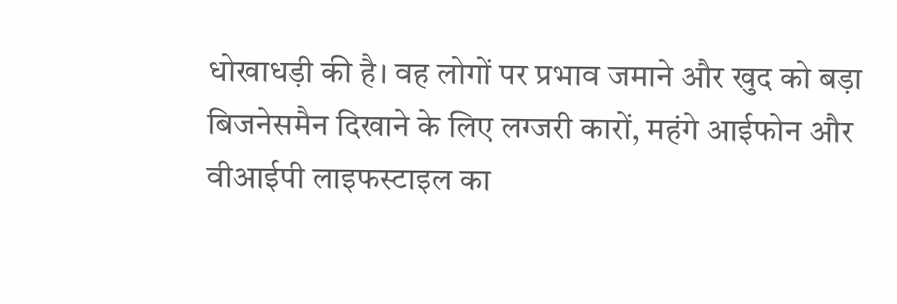धोखाधड़ी की है। वह लोगों पर प्रभाव जमाने और खुद को बड़ा बिजनेसमैन दिखाने के लिए लग्जरी कारों, महंगे आईफोन और वीआईपी लाइफस्टाइल का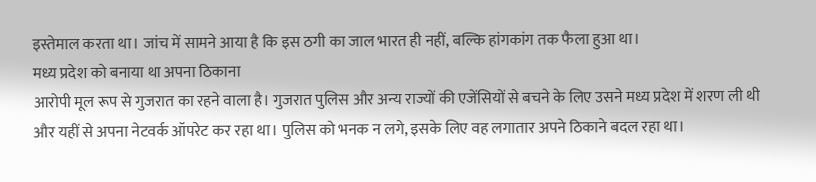इस्तेमाल करता था। जांच में सामने आया है कि इस ठगी का जाल भारत ही नहीं, बल्कि हांगकांग तक फैला हुआ था।
मध्य प्रदेश को बनाया था अपना ठिकाना
आरोपी मूल रूप से गुजरात का रहने वाला है। गुजरात पुलिस और अन्य राज्यों की एजेंसियों से बचने के लिए उसने मध्य प्रदेश में शरण ली थी और यहीं से अपना नेटवर्क ऑपरेट कर रहा था। पुलिस को भनक न लगे, इसके लिए वह लगातार अपने ठिकाने बदल रहा था।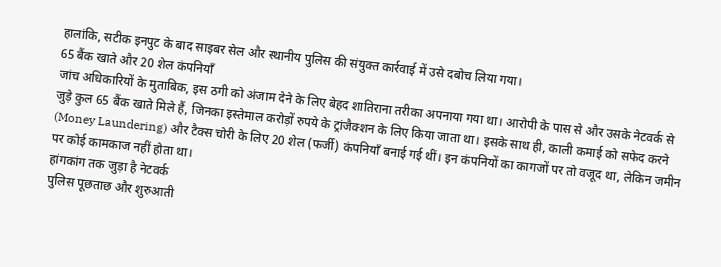हालांकि, सटीक इनपुट के बाद साइबर सेल और स्थानीय पुलिस की संयुक्त कार्रवाई में उसे दबोच लिया गया।
65 बैंक खाते और 20 शेल कंपनियाँ
जांच अधिकारियों के मुताबिक, इस ठगी को अंजाम देने के लिए बेहद शातिराना तरीका अपनाया गया था। आरोपी के पास से और उसके नेटवर्क से जुड़े कुल 65 बैंक खाते मिले हैं, जिनका इस्तेमाल करोड़ों रुपये के ट्रांजैक्शन के लिए किया जाता था। इसके साथ ही, काली कमाई को सफेद करने (Money Laundering) और टैक्स चोरी के लिए 20 शेल (फर्जी) कंपनियाँ बनाई गई थीं। इन कंपनियों का कागजों पर तो वजूद था, लेकिन जमीन पर कोई कामकाज नहीं होता था।
हांगकांग तक जुड़ा है नेटवर्क
पुलिस पूछताछ और शुरुआती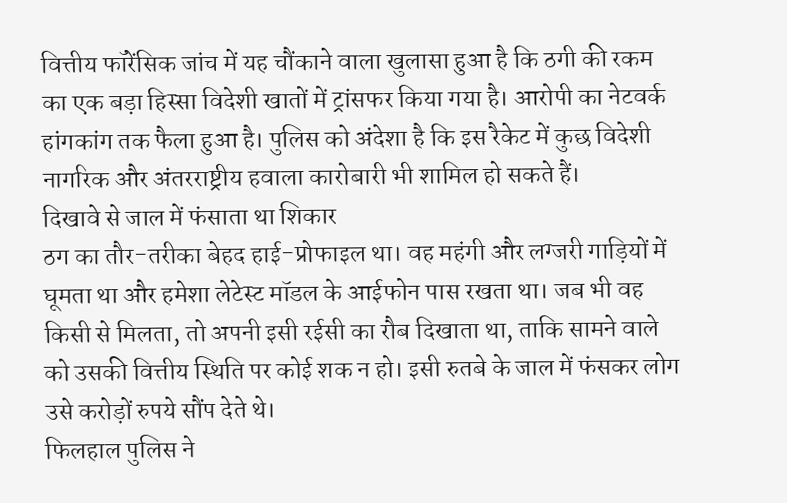वित्तीय फॉरेंसिक जांच में यह चौंकाने वाला खुलासा हुआ है कि ठगी की रकम का एक बड़ा हिस्सा विदेशी खातों में ट्रांसफर किया गया है। आरोपी का नेटवर्क हांगकांग तक फैला हुआ है। पुलिस को अंदेशा है कि इस रैकेट में कुछ विदेशी नागरिक और अंतरराष्ट्रीय हवाला कारोबारी भी शामिल हो सकते हैं।
दिखावे से जाल में फंसाता था शिकार
ठग का तौर-तरीका बेहद हाई-प्रोफाइल था। वह महंगी और लग्जरी गाड़ियों में घूमता था और हमेशा लेटेस्ट मॉडल के आईफोन पास रखता था। जब भी वह किसी से मिलता, तो अपनी इसी रईसी का रौब दिखाता था, ताकि सामने वाले को उसकी वित्तीय स्थिति पर कोई शक न हो। इसी रुतबे के जाल में फंसकर लोग उसे करोड़ों रुपये सौंप देते थे।
फिलहाल पुलिस ने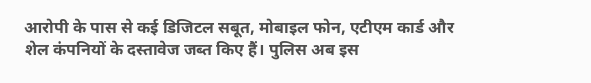आरोपी के पास से कई डिजिटल सबूत, मोबाइल फोन, एटीएम कार्ड और शेल कंपनियों के दस्तावेज जब्त किए हैं। पुलिस अब इस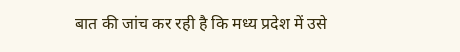बात की जांच कर रही है कि मध्य प्रदेश में उसे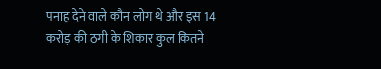पनाह देने वाले कौन लोग थे और इस 14 करोड़ की ठगी के शिकार कुल कितने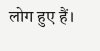लोग हुए हैं।